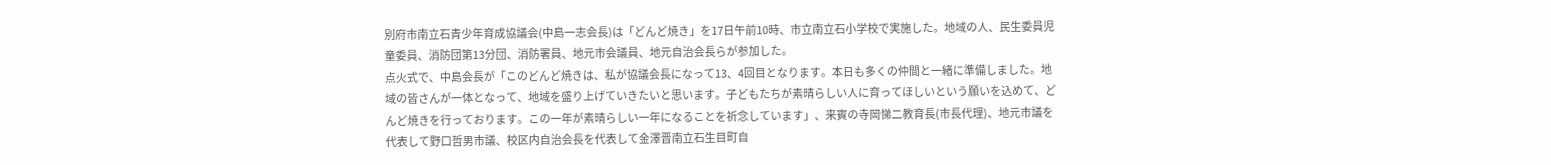別府市南立石青少年育成協議会(中島一志会長)は「どんど焼き」を17日午前10時、市立南立石小学校で実施した。地域の人、民生委員児童委員、消防団第13分団、消防署員、地元市会議員、地元自治会長らが参加した。
点火式で、中島会長が「このどんど焼きは、私が協議会長になって13、4回目となります。本日も多くの仲間と一緒に準備しました。地域の皆さんが一体となって、地域を盛り上げていきたいと思います。子どもたちが素晴らしい人に育ってほしいという願いを込めて、どんど焼きを行っております。この一年が素晴らしい一年になることを祈念しています」、来賓の寺岡悌二教育長(市長代理)、地元市議を代表して野口哲男市議、校区内自治会長を代表して金澤晋南立石生目町自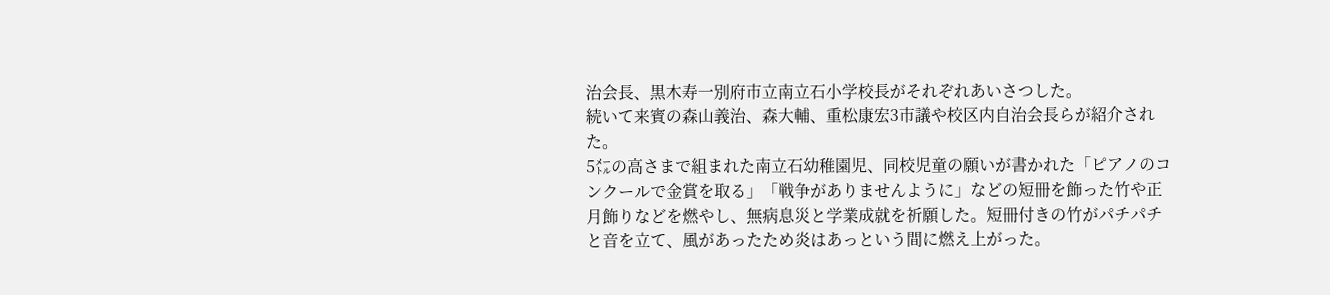治会長、黒木寿一別府市立南立石小学校長がそれぞれあいさつした。
続いて来賓の森山義治、森大輔、重松康宏3市議や校区内自治会長らが紹介された。
5㍍の高さまで組まれた南立石幼稚園児、同校児童の願いが書かれた「ピアノのコンクールで金賞を取る」「戦争がありませんように」などの短冊を飾った竹や正月飾りなどを燃やし、無病息災と学業成就を祈願した。短冊付きの竹がパチパチと音を立て、風があったため炎はあっという間に燃え上がった。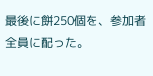最後に餅250個を、参加者全員に配った。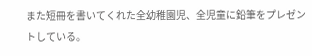また短冊を書いてくれた全幼稚園児、全児童に鉛筆をプレゼントしている。